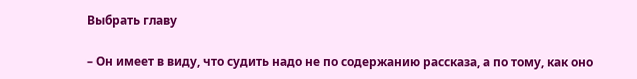Выбрать главу

– Он имеет в виду, что судить надо не по содержанию рассказа, а по тому, как оно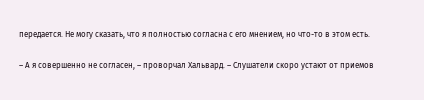передается. Не могу сказать, что я полностью согласна с его мнением, но что-то в этом есть.

– А я совершенно не согласен, – проворчал Хальвард. – Слушатели скоро устают от приемов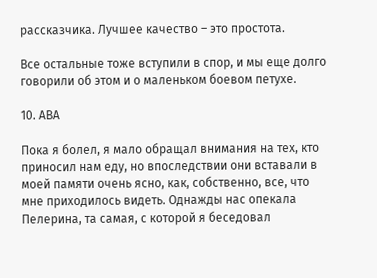рассказчика. Лучшее качество – это простота.

Все остальные тоже вступили в спор, и мы еще долго говорили об этом и о маленьком боевом петухе.

10. АВА

Пока я болел, я мало обращал внимания на тех, кто приносил нам еду, но впоследствии они вставали в моей памяти очень ясно, как, собственно, все, что мне приходилось видеть. Однажды нас опекала Пелерина, та самая, с которой я беседовал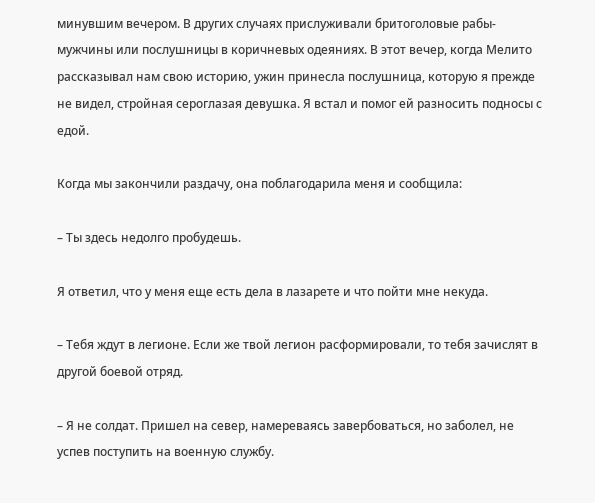минувшим вечером. В других случаях прислуживали бритоголовые рабы-мужчины или послушницы в коричневых одеяниях. В этот вечер, когда Мелито рассказывал нам свою историю, ужин принесла послушница, которую я прежде не видел, стройная сероглазая девушка. Я встал и помог ей разносить подносы с едой.

Когда мы закончили раздачу, она поблагодарила меня и сообщила:

– Ты здесь недолго пробудешь.

Я ответил, что у меня еще есть дела в лазарете и что пойти мне некуда.

– Тебя ждут в легионе. Если же твой легион расформировали, то тебя зачислят в другой боевой отряд.

– Я не солдат. Пришел на север, намереваясь завербоваться, но заболел, не успев поступить на военную службу.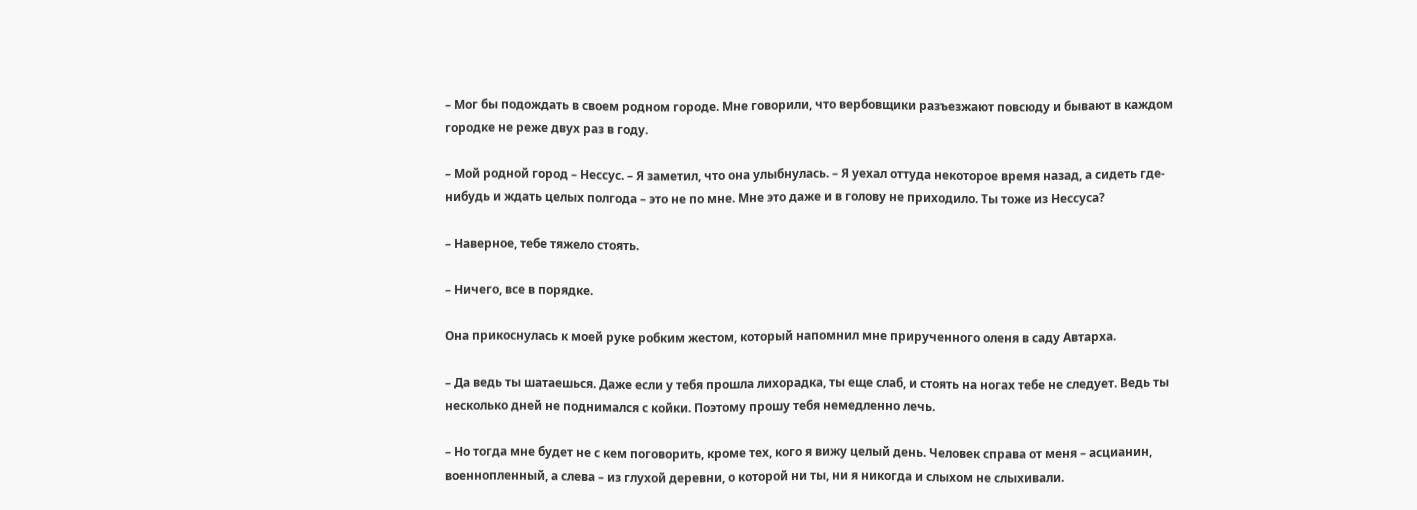– Мог бы подождать в своем родном городе. Мне говорили, что вербовщики разъезжают повсюду и бывают в каждом городке не реже двух раз в году.

– Мой родной город – Нессус. – Я заметил, что она улыбнулась. – Я уехал оттуда некоторое время назад, а сидеть где-нибудь и ждать целых полгода – это не по мне. Мне это даже и в голову не приходило. Ты тоже из Нессуса?

– Наверное, тебе тяжело стоять.

– Ничего, все в порядке.

Она прикоснулась к моей руке робким жестом, который напомнил мне прирученного оленя в саду Автарха.

– Да ведь ты шатаешься. Даже если у тебя прошла лихорадка, ты еще слаб, и стоять на ногах тебе не следует. Ведь ты несколько дней не поднимался с койки. Поэтому прошу тебя немедленно лечь.

– Но тогда мне будет не с кем поговорить, кроме тех, кого я вижу целый день. Человек справа от меня – асцианин, военнопленный, а слева – из глухой деревни, о которой ни ты, ни я никогда и слыхом не слыхивали.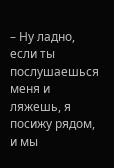– Ну ладно, если ты послушаешься меня и ляжешь, я посижу рядом, и мы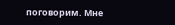поговорим. Мне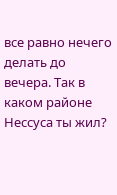все равно нечего делать до вечера. Так в каком районе Нессуса ты жил?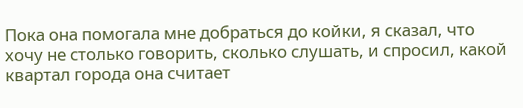Пока она помогала мне добраться до койки, я сказал, что хочу не столько говорить, сколько слушать, и спросил, какой квартал города она считает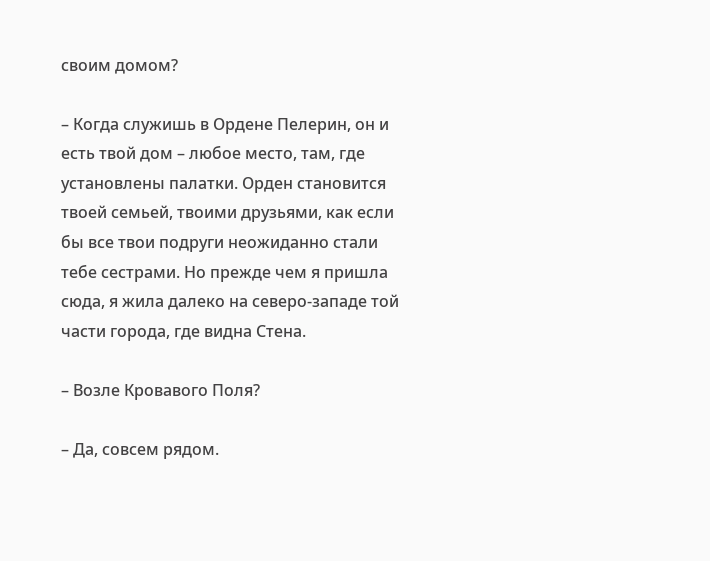своим домом?

– Когда служишь в Ордене Пелерин, он и есть твой дом – любое место, там, где установлены палатки. Орден становится твоей семьей, твоими друзьями, как если бы все твои подруги неожиданно стали тебе сестрами. Но прежде чем я пришла сюда, я жила далеко на северо-западе той части города, где видна Стена.

– Возле Кровавого Поля?

– Да, совсем рядом.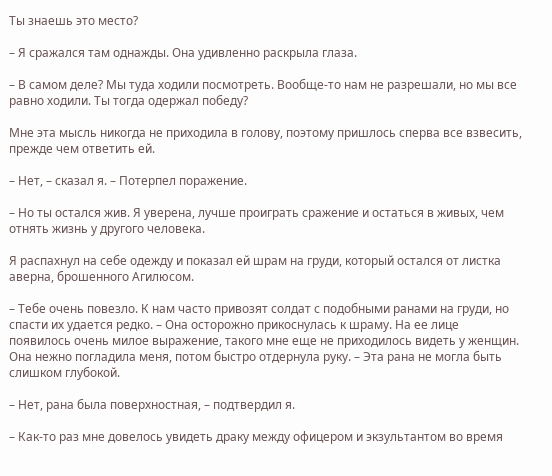Ты знаешь это место?

– Я сражался там однажды. Она удивленно раскрыла глаза.

– В самом деле? Мы туда ходили посмотреть. Вообще-то нам не разрешали, но мы все равно ходили. Ты тогда одержал победу?

Мне эта мысль никогда не приходила в голову, поэтому пришлось сперва все взвесить, прежде чем ответить ей.

– Нет, – сказал я. – Потерпел поражение.

– Но ты остался жив. Я уверена, лучше проиграть сражение и остаться в живых, чем отнять жизнь у другого человека.

Я распахнул на себе одежду и показал ей шрам на груди, который остался от листка аверна, брошенного Агилюсом.

– Тебе очень повезло. К нам часто привозят солдат с подобными ранами на груди, но спасти их удается редко. – Она осторожно прикоснулась к шраму. На ее лице появилось очень милое выражение, такого мне еще не приходилось видеть у женщин. Она нежно погладила меня, потом быстро отдернула руку. – Эта рана не могла быть слишком глубокой.

– Нет, рана была поверхностная, – подтвердил я.

– Как-то раз мне довелось увидеть драку между офицером и экзультантом во время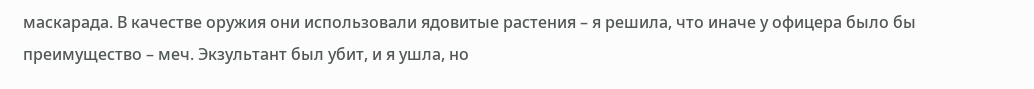маскарада. В качестве оружия они использовали ядовитые растения – я решила, что иначе у офицера было бы преимущество – меч. Экзультант был убит, и я ушла, но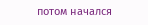потом начался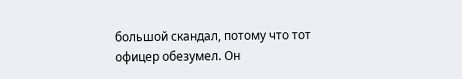большой скандал, потому что тот офицер обезумел. Он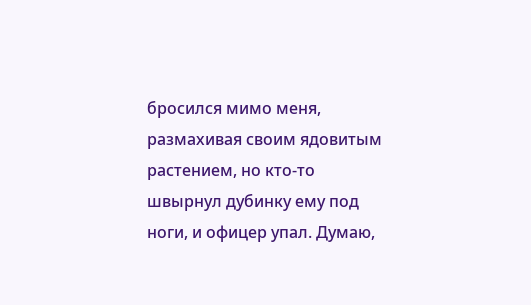бросился мимо меня, размахивая своим ядовитым растением, но кто-то швырнул дубинку ему под ноги, и офицер упал. Думаю,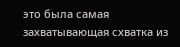это была самая захватывающая схватка из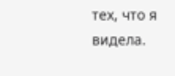тех, что я видела.